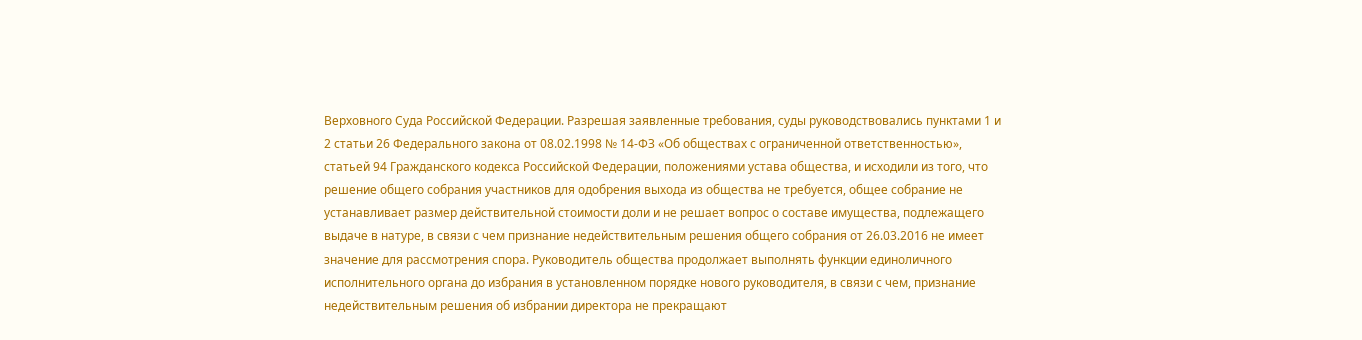Верховного Суда Российской Федерации. Разрешая заявленные требования, суды руководствовались пунктами 1 и 2 статьи 26 Федерального закона от 08.02.1998 № 14-ФЗ «Об обществах с ограниченной ответственностью», статьей 94 Гражданского кодекса Российской Федерации, положениями устава общества, и исходили из того, что решение общего собрания участников для одобрения выхода из общества не требуется, общее собрание не устанавливает размер действительной стоимости доли и не решает вопрос о составе имущества, подлежащего выдаче в натуре, в связи с чем признание недействительным решения общего собрания от 26.03.2016 не имеет значение для рассмотрения спора. Руководитель общества продолжает выполнять функции единоличного исполнительного органа до избрания в установленном порядке нового руководителя, в связи с чем, признание недействительным решения об избрании директора не прекращают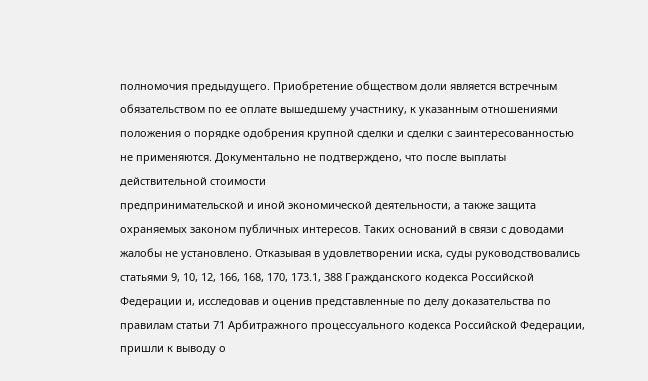полномочия предыдущего. Приобретение обществом доли является встречным обязательством по ее оплате вышедшему участнику, к указанным отношениями положения о порядке одобрения крупной сделки и сделки с заинтересованностью не применяются. Документально не подтверждено, что после выплаты действительной стоимости
предпринимательской и иной экономической деятельности, а также защита охраняемых законом публичных интересов. Таких оснований в связи с доводами жалобы не установлено. Отказывая в удовлетворении иска, суды руководствовались статьями 9, 10, 12, 166, 168, 170, 173.1, 388 Гражданского кодекса Российской Федерации и, исследовав и оценив представленные по делу доказательства по правилам статьи 71 Арбитражного процессуального кодекса Российской Федерации, пришли к выводу о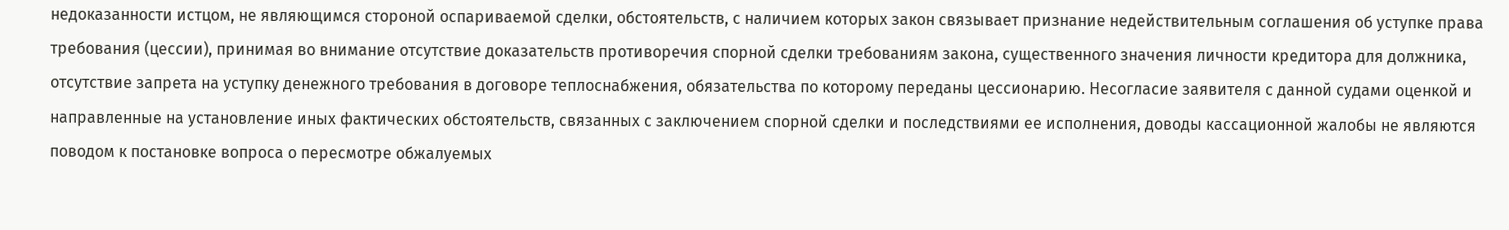недоказанности истцом, не являющимся стороной оспариваемой сделки, обстоятельств, с наличием которых закон связывает признание недействительным соглашения об уступке права требования (цессии), принимая во внимание отсутствие доказательств противоречия спорной сделки требованиям закона, существенного значения личности кредитора для должника, отсутствие запрета на уступку денежного требования в договоре теплоснабжения, обязательства по которому переданы цессионарию. Несогласие заявителя с данной судами оценкой и направленные на установление иных фактических обстоятельств, связанных с заключением спорной сделки и последствиями ее исполнения, доводы кассационной жалобы не являются поводом к постановке вопроса о пересмотре обжалуемых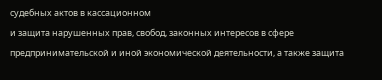судебных актов в кассационном
и защита нарушенных прав, свобод, законных интересов в сфере предпринимательской и иной экономической деятельности, а также защита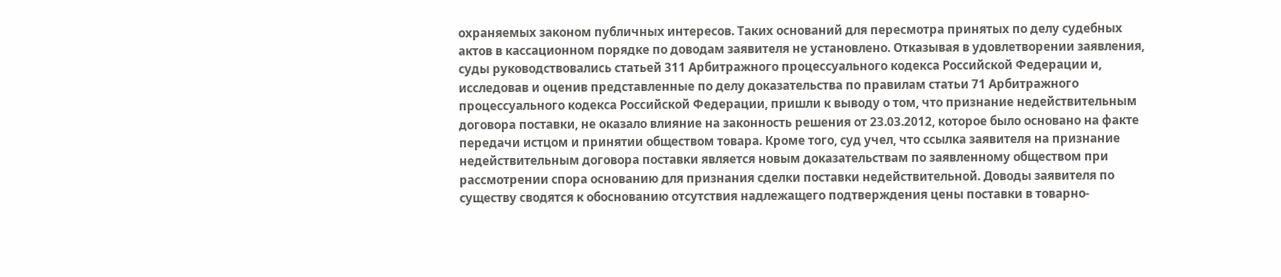охраняемых законом публичных интересов. Таких оснований для пересмотра принятых по делу судебных актов в кассационном порядке по доводам заявителя не установлено. Отказывая в удовлетворении заявления, суды руководствовались статьей 311 Арбитражного процессуального кодекса Российской Федерации и, исследовав и оценив представленные по делу доказательства по правилам статьи 71 Арбитражного процессуального кодекса Российской Федерации, пришли к выводу о том, что признание недействительным договора поставки, не оказало влияние на законность решения от 23.03.2012, которое было основано на факте передачи истцом и принятии обществом товара. Кроме того, суд учел, что ссылка заявителя на признание недействительным договора поставки является новым доказательствам по заявленному обществом при рассмотрении спора основанию для признания сделки поставки недействительной. Доводы заявителя по существу сводятся к обоснованию отсутствия надлежащего подтверждения цены поставки в товарно-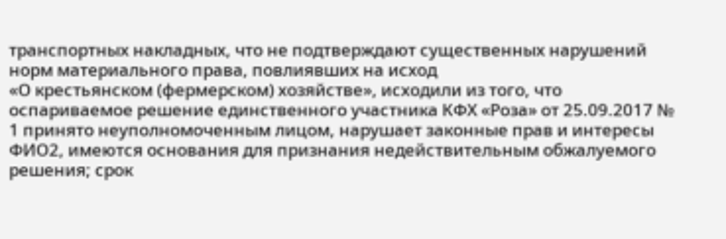транспортных накладных, что не подтверждают существенных нарушений норм материального права, повлиявших на исход
«О крестьянском (фермерском) хозяйстве», исходили из того, что оспариваемое решение единственного участника КФХ «Роза» от 25.09.2017 № 1 принято неуполномоченным лицом, нарушает законные прав и интересы ФИО2, имеются основания для признания недействительным обжалуемого решения; срок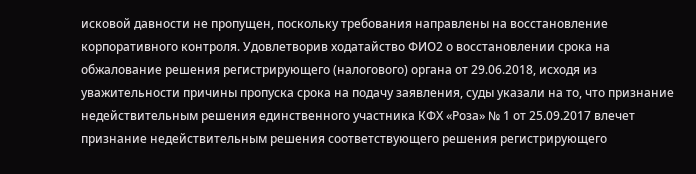исковой давности не пропущен, поскольку требования направлены на восстановление корпоративного контроля. Удовлетворив ходатайство ФИО2 о восстановлении срока на обжалование решения регистрирующего (налогового) органа от 29.06.2018, исходя из уважительности причины пропуска срока на подачу заявления, суды указали на то, что признание недействительным решения единственного участника КФХ «Роза» № 1 от 25.09.2017 влечет признание недействительным решения соответствующего решения регистрирующего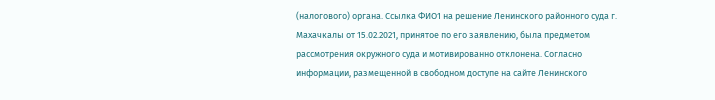(налогового) органа. Ссылка ФИО1 на решение Ленинского районного суда г. Махачкалы от 15.02.2021, принятое по его заявлению, была предметом рассмотрения окружного суда и мотивированно отклонена. Согласно информации, размещенной в свободном доступе на сайте Ленинского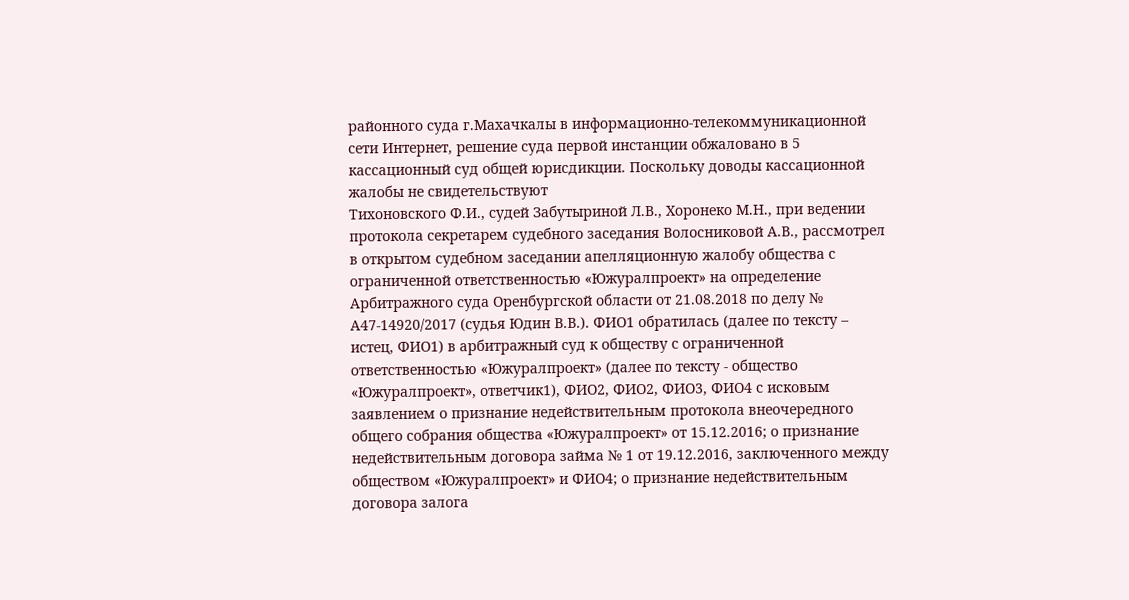районного суда г.Махачкалы в информационно-телекоммуникационной сети Интернет, решение суда первой инстанции обжаловано в 5 кассационный суд общей юрисдикции. Поскольку доводы кассационной жалобы не свидетельствуют
Тихоновского Ф.И., судей Забутыриной Л.В., Хоронеко М.Н., при ведении протокола секретарем судебного заседания Волосниковой А.В., рассмотрел в открытом судебном заседании апелляционную жалобу общества с ограниченной ответственностью «Южуралпроект» на определение Арбитражного суда Оренбургской области от 21.08.2018 по делу № А47-14920/2017 (судья Юдин В.В.). ФИО1 обратилась (далее по тексту – истец, ФИО1) в арбитражный суд к обществу с ограниченной ответственностью «Южуралпроект» (далее по тексту - общество «Южуралпроект», ответчик1), ФИО2, ФИО2, ФИО3, ФИО4 с исковым заявлением о признание недействительным протокола внеочередного общего собрания общества «Южуралпроект» от 15.12.2016; о признание недействительным договора займа № 1 от 19.12.2016, заключенного между обществом «Южуралпроект» и ФИО4; о признание недействительным договора залога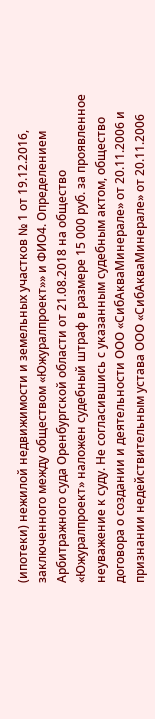(ипотеки) нежилой недвижимости и земельных участков № 1 от 19.12.2016, заключенного между обществом «Южуралпроект»» и ФИО4. Определением Арбитражного суда Оренбургской области от 21.08.2018 на общество «Южуралпроект» наложен судебный штраф в размере 15 000 руб. за проявленное неуважение к суду. Не согласившись с указанным судебным актом, общество
договора о создании и деятельности ООО «СибАкваМинерале» от 20.11.2006 и признании недействительным устава ООО «СибАкваМинерале» от 20.11.2006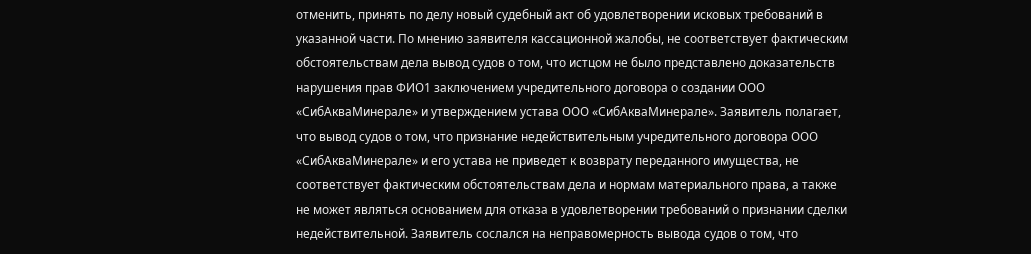отменить, принять по делу новый судебный акт об удовлетворении исковых требований в указанной части. По мнению заявителя кассационной жалобы, не соответствует фактическим обстоятельствам дела вывод судов о том, что истцом не было представлено доказательств нарушения прав ФИО1 заключением учредительного договора о создании ООО «СибАкваМинерале» и утверждением устава ООО «СибАкваМинерале». Заявитель полагает, что вывод судов о том, что признание недействительным учредительного договора ООО «СибАкваМинерале» и его устава не приведет к возврату переданного имущества, не соответствует фактическим обстоятельствам дела и нормам материального права, а также не может являться основанием для отказа в удовлетворении требований о признании сделки недействительной. Заявитель сослался на неправомерность вывода судов о том, что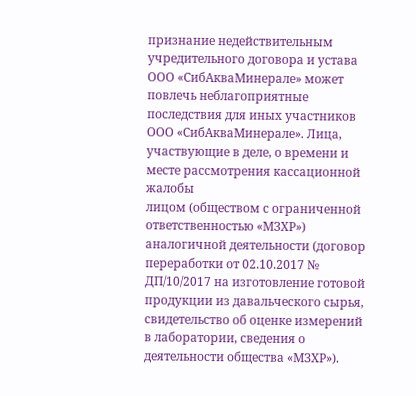признание недействительным учредительного договора и устава ООО «СибАкваМинерале» может повлечь неблагоприятные последствия для иных участников ООО «СибАкваМинерале». Лица, участвующие в деле, о времени и месте рассмотрения кассационной жалобы
лицом (обществом с ограниченной ответственностью «МЗХР») аналогичной деятельности (договор переработки от 02.10.2017 № ДП/10/2017 на изготовление готовой продукции из давальческого сырья, свидетельство об оценке измерений в лаборатории, сведения о деятельности общества «МЗХР»).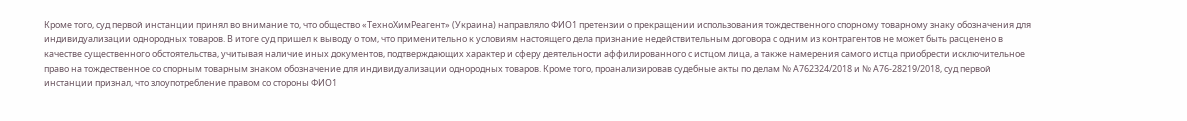Кроме того, суд первой инстанции принял во внимание то, что общество «ТехноХимРеагент» (Украина) направляло ФИО1 претензии о прекращении использования тождественного спорному товарному знаку обозначения для индивидуализации однородных товаров. В итоге суд пришел к выводу о том, что применительно к условиям настоящего дела признание недействительным договора с одним из контрагентов не может быть расценено в качестве существенного обстоятельства, учитывая наличие иных документов, подтверждающих характер и сферу деятельности аффилированного с истцом лица, а также намерения самого истца приобрести исключительное право на тождественное со спорным товарным знаком обозначение для индивидуализации однородных товаров. Кроме того, проанализировав судебные акты по делам № А762324/2018 и № А76-28219/2018, суд первой инстанции признал, что злоупотребление правом со стороны ФИО1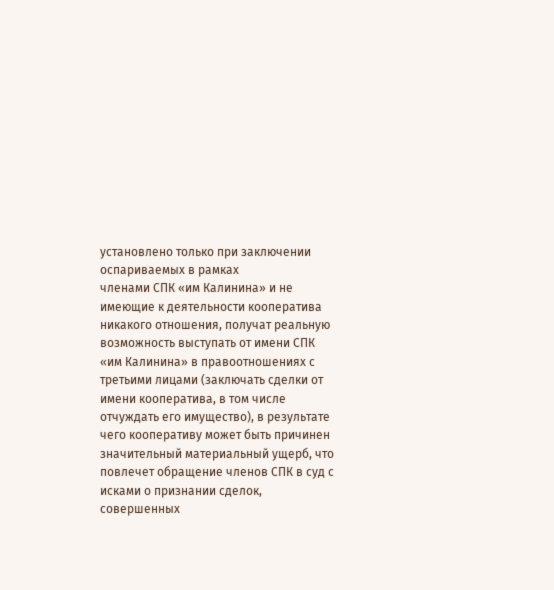установлено только при заключении оспариваемых в рамках
членами СПК «им Калинина» и не имеющие к деятельности кооператива никакого отношения, получат реальную возможность выступать от имени СПК «им Калинина» в правоотношениях с третьими лицами (заключать сделки от имени кооператива, в том числе отчуждать его имущество), в результате чего кооперативу может быть причинен значительный материальный ущерб, что повлечет обращение членов СПК в суд с исками о признании сделок, совершенных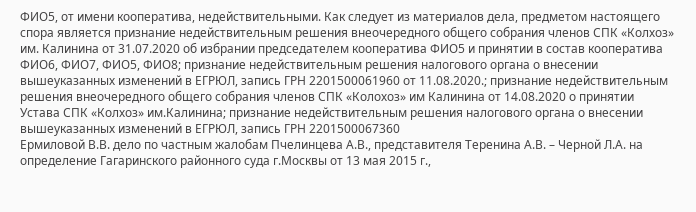ФИО5, от имени кооператива, недействительными. Как следует из материалов дела, предметом настоящего спора является признание недействительным решения внеочередного общего собрания членов СПК «Колхоз» им. Калинина от 31.07.2020 об избрании председателем кооператива ФИО5 и принятии в состав кооператива ФИО6, ФИО7, ФИО5, ФИО8; признание недействительным решения налогового органа о внесении вышеуказанных изменений в ЕГРЮЛ, запись ГРН 2201500061960 от 11.08.2020.; признание недействительным решения внеочередного общего собрания членов СПК «Колохоз» им Калинина от 14.08.2020 о принятии Устава СПК «Колхоз» им.Калинина; признание недействительным решения налогового органа о внесении вышеуказанных изменений в ЕГРЮЛ, запись ГРН 2201500067360
Ермиловой В.В. дело по частным жалобам Пчелинцева А.В., представителя Теренина А.В. – Черной Л.А. на определение Гагаринского районного суда г.Москвы от 13 мая 2015 г.,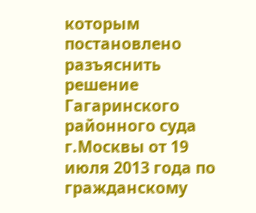которым постановлено разъяснить решение Гагаринского районного суда г.Москвы от 19 июля 2013 года по гражданскому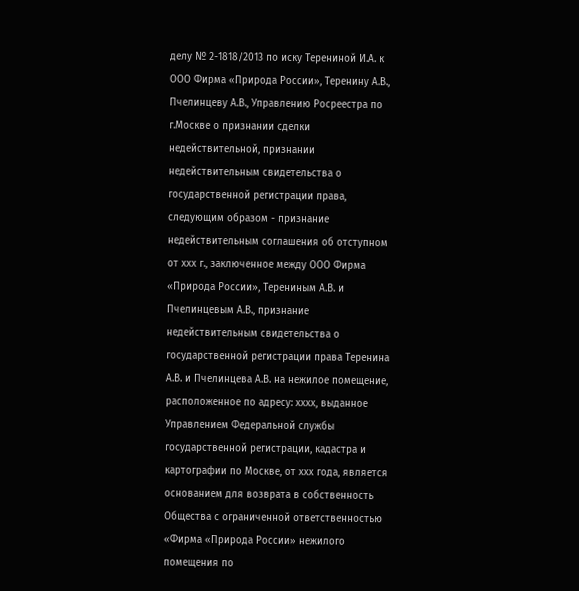делу № 2-1818/2013 по иску Терениной И.А. к ООО Фирма «Природа России», Теренину А.В., Пчелинцеву А.В., Управлению Росреестра по г.Москве о признании сделки недействительной, признании недействительным свидетельства о государственной регистрации права, следующим образом - признание недействительным соглашения об отступном от ххх г., заключенное между ООО Фирма «Природа России», Терениным А.В. и Пчелинцевым А.В., признание недействительным свидетельства о государственной регистрации права Теренина А.В. и Пчелинцева А.В. на нежилое помещение, расположенное по адресу: хххх, выданное Управлением Федеральной службы государственной регистрации, кадастра и картографии по Москве, от ххх года, является основанием для возврата в собственность Общества с ограниченной ответственностью «Фирма «Природа России» нежилого помещения по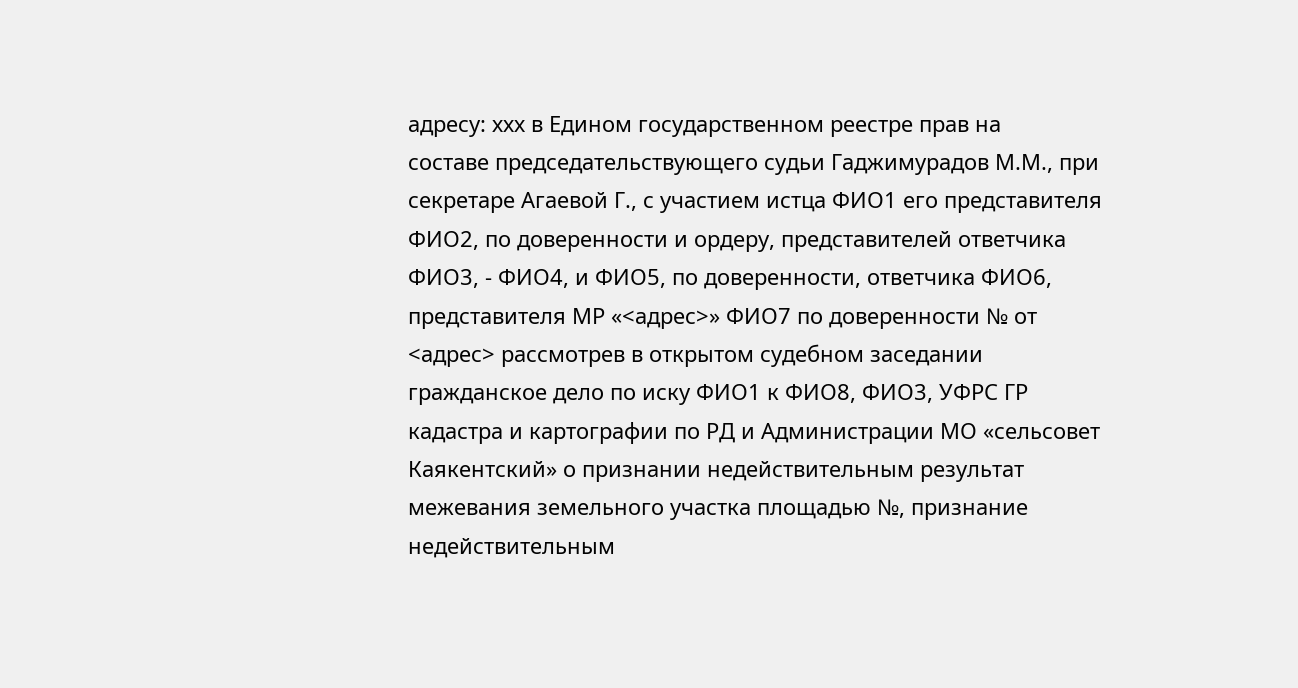адресу: ххх в Едином государственном реестре прав на
составе председательствующего судьи Гаджимурадов М.М., при секретаре Агаевой Г., с участием истца ФИО1 его представителя ФИО2, по доверенности и ордеру, представителей ответчика ФИО3, - ФИО4, и ФИО5, по доверенности, ответчика ФИО6, представителя МР «<адрес>» ФИО7 по доверенности № от <адрес> рассмотрев в открытом судебном заседании гражданское дело по иску ФИО1 к ФИО8, ФИО3, УФРС ГР кадастра и картографии по РД и Администрации МО «сельсовет Каякентский» о признании недействительным результат межевания земельного участка площадью №, признание недействительным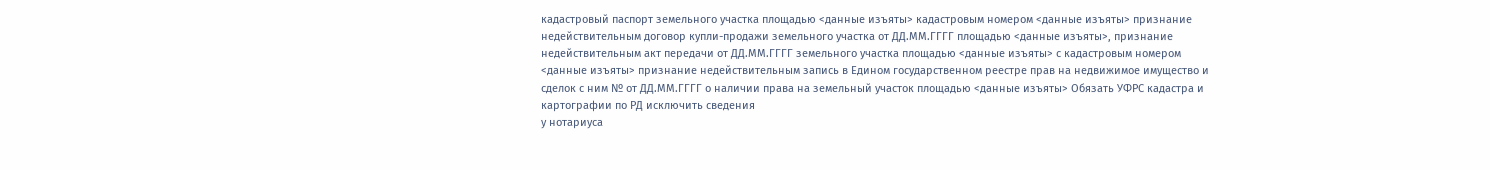кадастровый паспорт земельного участка площадью <данные изъяты> кадастровым номером <данные изъяты> признание недействительным договор купли-продажи земельного участка от ДД.ММ.ГГГГ площадью <данные изъяты>, признание недействительным акт передачи от ДД.ММ.ГГГГ земельного участка площадью <данные изъяты> с кадастровым номером <данные изъяты> признание недействительным запись в Едином государственном реестре прав на недвижимое имущество и сделок с ним № от ДД.ММ.ГГГГ о наличии права на земельный участок площадью <данные изъяты> Обязать УФРС кадастра и картографии по РД исключить сведения
у нотариуса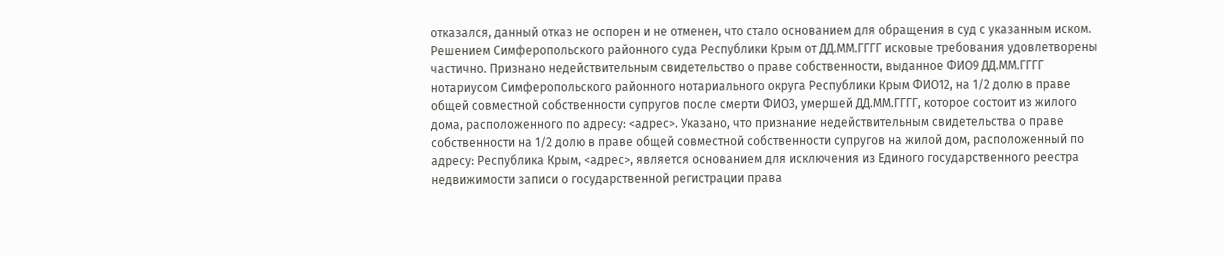отказался, данный отказ не оспорен и не отменен, что стало основанием для обращения в суд с указанным иском. Решением Симферопольского районного суда Республики Крым от ДД.ММ.ГГГГ исковые требования удовлетворены частично. Признано недействительным свидетельство о праве собственности, выданное ФИО9 ДД.ММ.ГГГГ нотариусом Симферопольского районного нотариального округа Республики Крым ФИО12, на 1/2 долю в праве общей совместной собственности супругов после смерти ФИО3, умершей ДД.ММ.ГГГГ, которое состоит из жилого дома, расположенного по адресу: <адрес>. Указано, что признание недействительным свидетельства о праве собственности на 1/2 долю в праве общей совместной собственности супругов на жилой дом, расположенный по адресу: Республика Крым, <адрес>, является основанием для исключения из Единого государственного реестра недвижимости записи о государственной регистрации права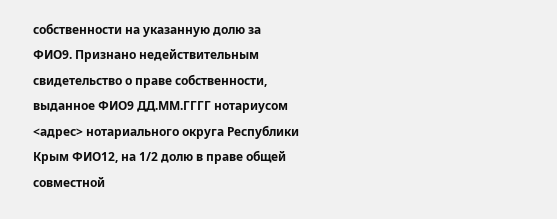собственности на указанную долю за ФИО9. Признано недействительным свидетельство о праве собственности, выданное ФИО9 ДД.ММ.ГГГГ нотариусом <адрес> нотариального округа Республики Крым ФИО12, на 1/2 долю в праве общей совместной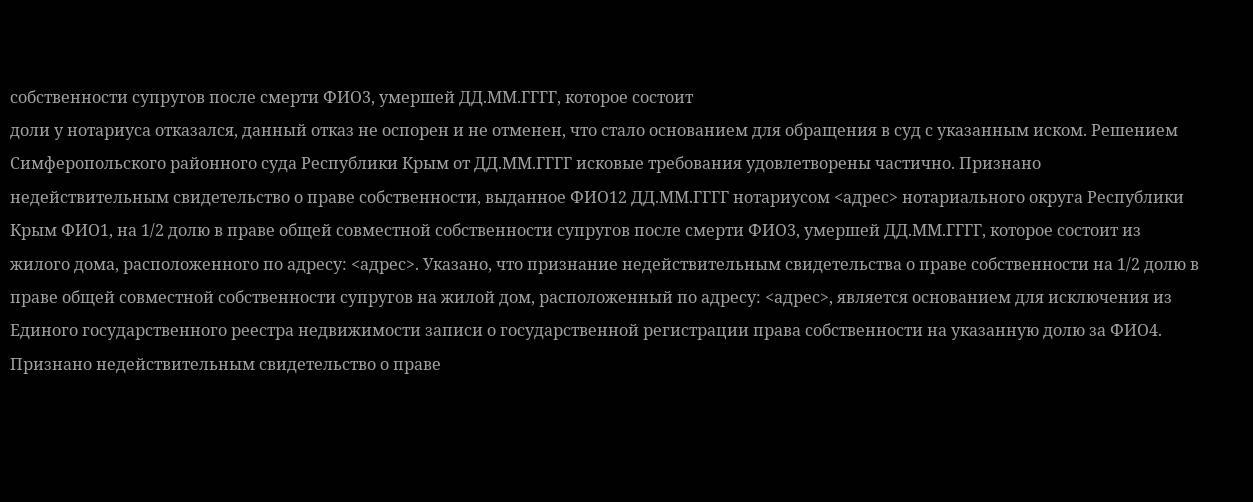собственности супругов после смерти ФИО3, умершей ДД.ММ.ГГГГ, которое состоит
доли у нотариуса отказался, данный отказ не оспорен и не отменен, что стало основанием для обращения в суд с указанным иском. Решением Симферопольского районного суда Республики Крым от ДД.ММ.ГГГГ исковые требования удовлетворены частично. Признано недействительным свидетельство о праве собственности, выданное ФИО12 ДД.ММ.ГГГГ нотариусом <адрес> нотариального округа Республики Крым ФИО1, на 1/2 долю в праве общей совместной собственности супругов после смерти ФИО3, умершей ДД.ММ.ГГГГ, которое состоит из жилого дома, расположенного по адресу: <адрес>. Указано, что признание недействительным свидетельства о праве собственности на 1/2 долю в праве общей совместной собственности супругов на жилой дом, расположенный по адресу: <адрес>, является основанием для исключения из Единого государственного реестра недвижимости записи о государственной регистрации права собственности на указанную долю за ФИО4. Признано недействительным свидетельство о праве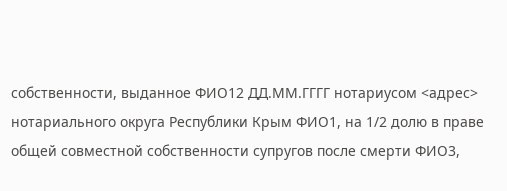собственности, выданное ФИО12 ДД.ММ.ГГГГ нотариусом <адрес> нотариального округа Республики Крым ФИО1, на 1/2 долю в праве общей совместной собственности супругов после смерти ФИО3,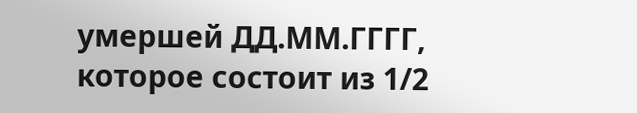умершей ДД.ММ.ГГГГ, которое состоит из 1/2